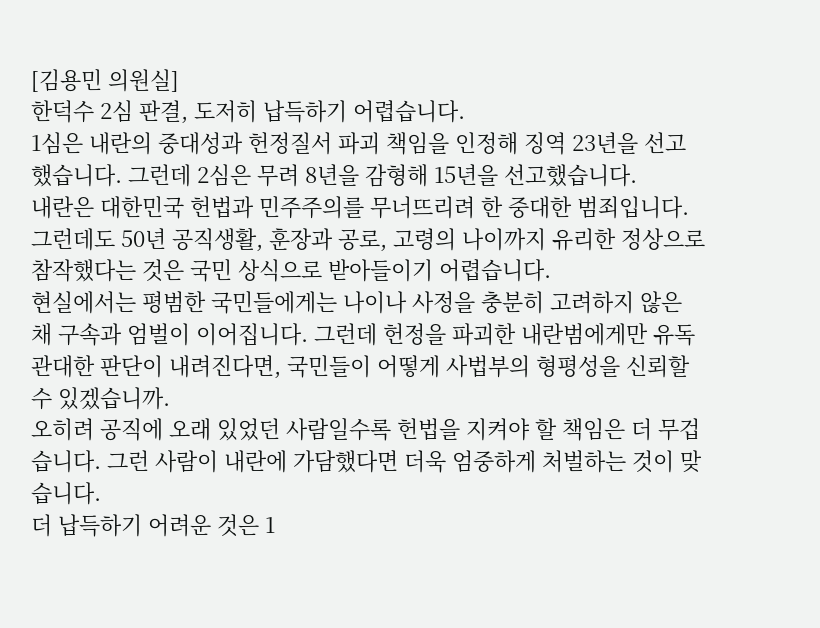[김용민 의원실]
한덕수 2심 판결, 도저히 납득하기 어렵습니다.
1심은 내란의 중대성과 헌정질서 파괴 책임을 인정해 징역 23년을 선고했습니다. 그런데 2심은 무려 8년을 감형해 15년을 선고했습니다.
내란은 대한민국 헌법과 민주주의를 무너뜨리려 한 중대한 범죄입니다. 그런데도 50년 공직생활, 훈장과 공로, 고령의 나이까지 유리한 정상으로 참작했다는 것은 국민 상식으로 받아들이기 어렵습니다.
현실에서는 평범한 국민들에게는 나이나 사정을 충분히 고려하지 않은 채 구속과 엄벌이 이어집니다. 그런데 헌정을 파괴한 내란범에게만 유독 관대한 판단이 내려진다면, 국민들이 어떻게 사법부의 형평성을 신뢰할 수 있겠습니까.
오히려 공직에 오래 있었던 사람일수록 헌법을 지켜야 할 책임은 더 무겁습니다. 그런 사람이 내란에 가담했다면 더욱 엄중하게 처벌하는 것이 맞습니다.
더 납득하기 어려운 것은 1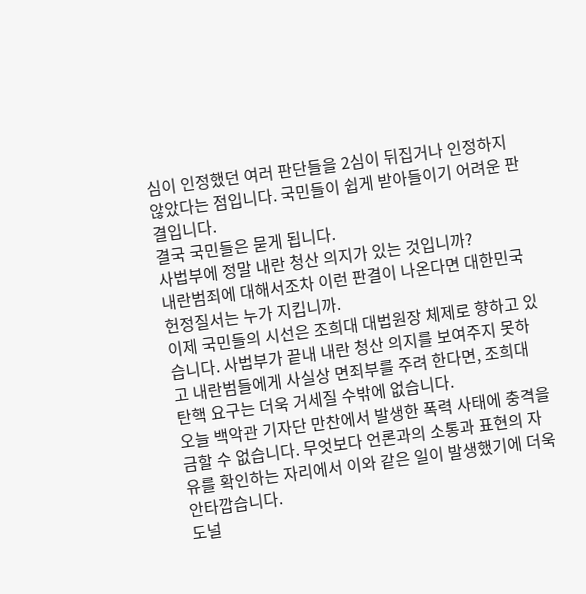심이 인정했던 여러 판단들을 2심이 뒤집거나 인정하지 않았다는 점입니다. 국민들이 쉽게 받아들이기 어려운 판결입니다.
결국 국민들은 묻게 됩니다.
사법부에 정말 내란 청산 의지가 있는 것입니까?
내란범죄에 대해서조차 이런 판결이 나온다면 대한민국 헌정질서는 누가 지킵니까.
이제 국민들의 시선은 조희대 대법원장 체제로 향하고 있습니다. 사법부가 끝내 내란 청산 의지를 보여주지 못하고 내란범들에게 사실상 면죄부를 주려 한다면, 조희대 탄핵 요구는 더욱 거세질 수밖에 없습니다.
오늘 백악관 기자단 만찬에서 발생한 폭력 사태에 충격을 금할 수 없습니다. 무엇보다 언론과의 소통과 표현의 자유를 확인하는 자리에서 이와 같은 일이 발생했기에 더욱 안타깝습니다.
도널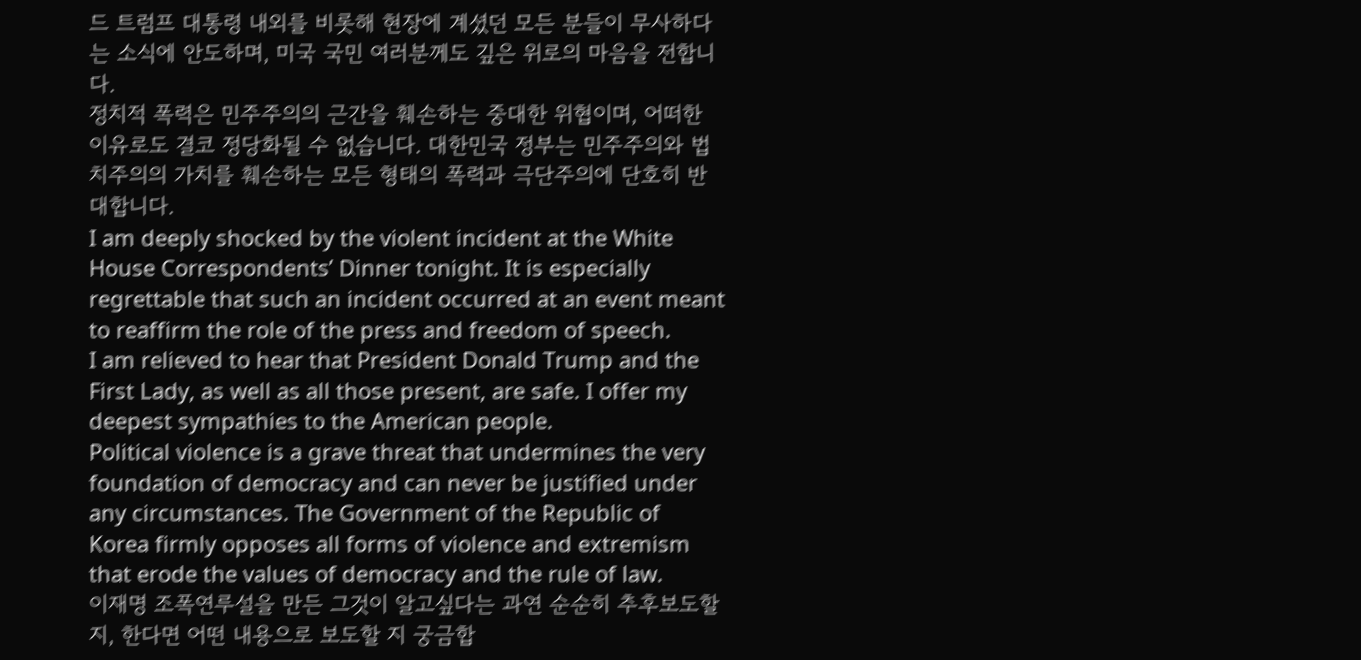드 트럼프 대통령 내외를 비롯해 현장에 계셨던 모든 분들이 무사하다는 소식에 안도하며, 미국 국민 여러분께도 깊은 위로의 마음을 전합니다.
정치적 폭력은 민주주의의 근간을 훼손하는 중대한 위협이며, 어떠한 이유로도 결코 정당화될 수 없습니다. 대한민국 정부는 민주주의와 법치주의의 가치를 훼손하는 모든 형태의 폭력과 극단주의에 단호히 반대합니다.
I am deeply shocked by the violent incident at the White House Correspondents’ Dinner tonight. It is especially regrettable that such an incident occurred at an event meant to reaffirm the role of the press and freedom of speech.
I am relieved to hear that President Donald Trump and the First Lady, as well as all those present, are safe. I offer my deepest sympathies to the American people.
Political violence is a grave threat that undermines the very foundation of democracy and can never be justified under any circumstances. The Government of the Republic of Korea firmly opposes all forms of violence and extremism that erode the values of democracy and the rule of law.
이재명 조폭연루설을 만든 그것이 알고싶다는 과연 순순히 추후보도할 지, 한다면 어떤 내용으로 보도할 지 궁금합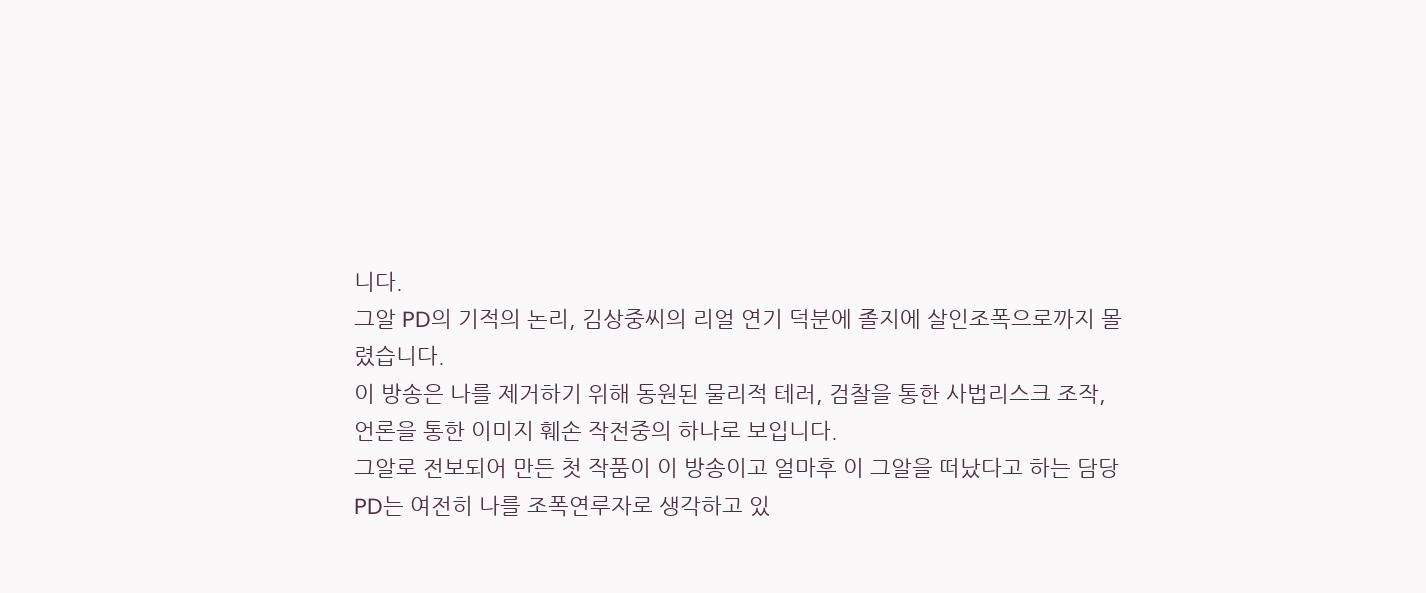니다.
그알 PD의 기적의 논리, 김상중씨의 리얼 연기 덕분에 졸지에 살인조폭으로까지 몰렸습니다.
이 방송은 나를 제거하기 위해 동원된 물리적 테러, 검찰을 통한 사법리스크 조작, 언론을 통한 이미지 훼손 작전중의 하나로 보입니다.
그알로 전보되어 만든 첫 작품이 이 방송이고 얼마후 이 그알을 떠났다고 하는 담당PD는 여전히 나를 조폭연루자로 생각하고 있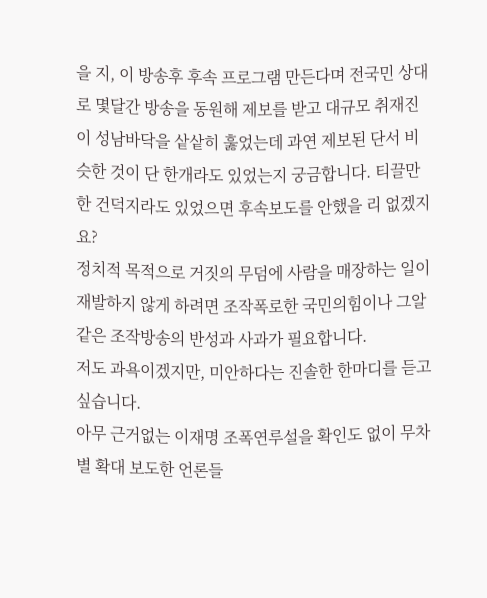을 지, 이 방송후 후속 프로그램 만든다며 전국민 상대로 몇달간 방송을 동원해 제보를 받고 대규모 취재진이 성남바닥을 샅샅히 훓었는데 과연 제보된 단서 비슷한 것이 단 한개라도 있었는지 궁금합니다. 티끌만한 건덕지라도 있었으면 후속보도를 안했을 리 없겠지요?
정치적 목적으로 거짓의 무덤에 사람을 매장하는 일이 재발하지 않게 하려면 조작폭로한 국민의힘이나 그알같은 조작방송의 반성과 사과가 필요합니다.
저도 과욕이겠지만, 미안하다는 진솔한 한마디를 듣고 싶습니다.
아무 근거없는 이재명 조폭연루설을 확인도 없이 무차별 확대 보도한 언론들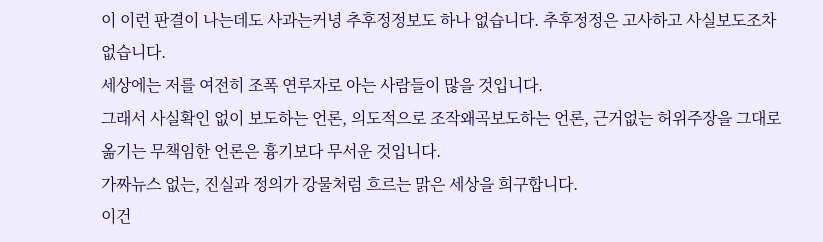이 이런 판결이 나는데도 사과는커녕 추후정정보도 하나 없습니다. 추후정정은 고사하고 사실보도조차 없습니다.
세상에는 저를 여전히 조폭 연루자로 아는 사람들이 많을 것입니다.
그래서 사실확인 없이 보도하는 언론, 의도적으로 조작왜곡보도하는 언론, 근거없는 허위주장을 그대로 옮기는 무책임한 언론은 흉기보다 무서운 것입니다.
가짜뉴스 없는, 진실과 정의가 강물처럼 흐르는 맑은 세상을 희구합니다.
이건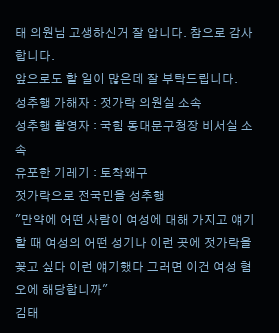태 의원님 고생하신거 잘 압니다. 참으로 감사합니다.
앞으로도 할 일이 많은데 잘 부탁드립니다.
성추행 가해자 : 젓가락 의원실 소속
성추행 촬영자 : 국힘 동대문구청장 비서실 소속
유포한 기레기 : 토착왜구
젓가락으로 전국민을 성추행
"만약에 어떤 사람이 여성에 대해 가지고 얘기할 때 여성의 어떤 성기나 이런 곳에 젓가락을 꽂고 싶다 이런 얘기했다 그러면 이건 여성 혐오에 해당합니까"
김태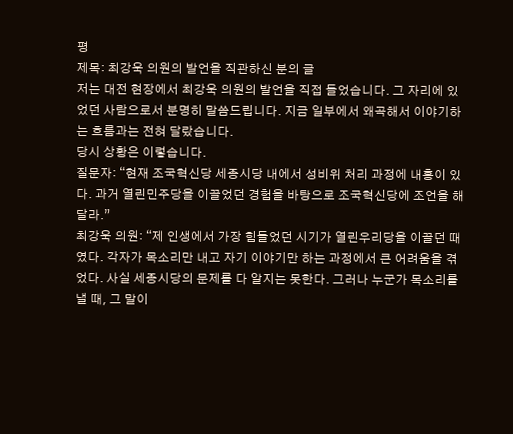평
제목: 최강욱 의원의 발언을 직관하신 분의 글
저는 대전 현장에서 최강욱 의원의 발언을 직접 들었습니다. 그 자리에 있었던 사람으로서 분명히 말씀드립니다. 지금 일부에서 왜곡해서 이야기하는 흐름과는 전혀 달랐습니다.
당시 상황은 이렇습니다.
질문자: “현재 조국혁신당 세종시당 내에서 성비위 처리 과정에 내홍이 있다. 과거 열린민주당을 이끌었던 경험을 바탕으로 조국혁신당에 조언을 해달라.”
최강욱 의원: “제 인생에서 가장 힘들었던 시기가 열린우리당을 이끌던 때였다. 각자가 목소리만 내고 자기 이야기만 하는 과정에서 큰 어려움을 겪었다. 사실 세종시당의 문제를 다 알지는 못한다. 그러나 누군가 목소리를 낼 때, 그 말이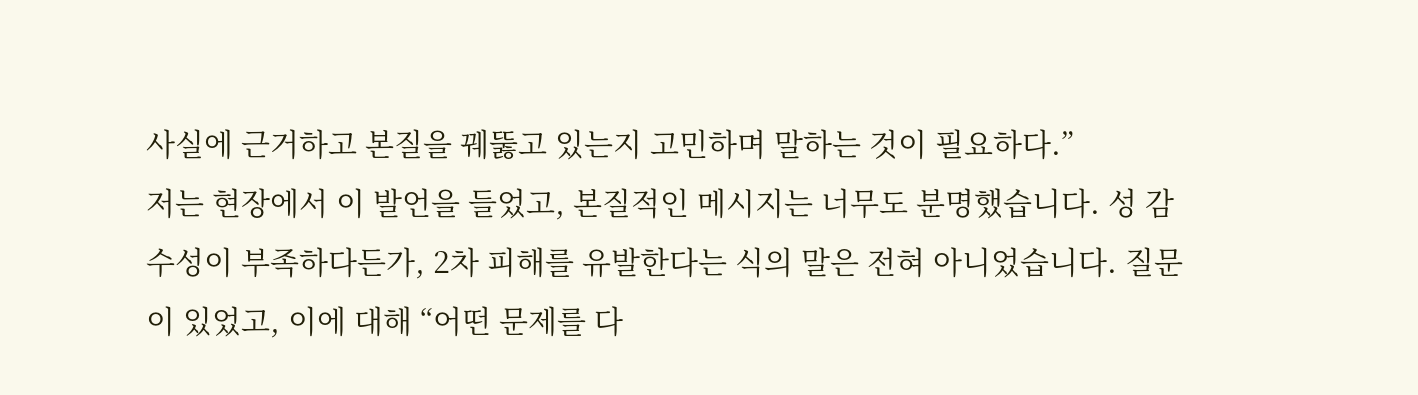사실에 근거하고 본질을 꿰뚫고 있는지 고민하며 말하는 것이 필요하다.”
저는 현장에서 이 발언을 들었고, 본질적인 메시지는 너무도 분명했습니다. 성 감수성이 부족하다든가, 2차 피해를 유발한다는 식의 말은 전혀 아니었습니다. 질문이 있었고, 이에 대해 “어떤 문제를 다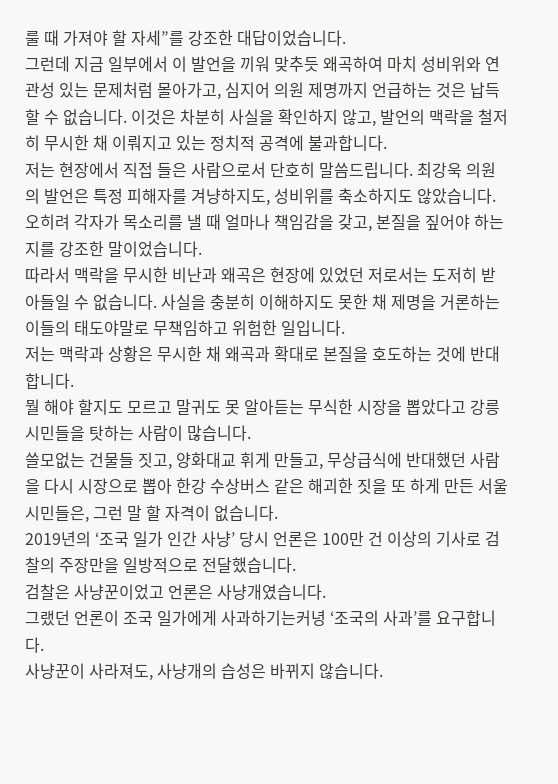룰 때 가져야 할 자세”를 강조한 대답이었습니다.
그런데 지금 일부에서 이 발언을 끼워 맞추듯 왜곡하여 마치 성비위와 연관성 있는 문제처럼 몰아가고, 심지어 의원 제명까지 언급하는 것은 납득할 수 없습니다. 이것은 차분히 사실을 확인하지 않고, 발언의 맥락을 철저히 무시한 채 이뤄지고 있는 정치적 공격에 불과합니다.
저는 현장에서 직접 들은 사람으로서 단호히 말씀드립니다. 최강욱 의원의 발언은 특정 피해자를 겨냥하지도, 성비위를 축소하지도 않았습니다. 오히려 각자가 목소리를 낼 때 얼마나 책임감을 갖고, 본질을 짚어야 하는지를 강조한 말이었습니다.
따라서 맥락을 무시한 비난과 왜곡은 현장에 있었던 저로서는 도저히 받아들일 수 없습니다. 사실을 충분히 이해하지도 못한 채 제명을 거론하는 이들의 태도야말로 무책임하고 위험한 일입니다.
저는 맥락과 상황은 무시한 채 왜곡과 확대로 본질을 호도하는 것에 반대합니다.
뭘 해야 할지도 모르고 말귀도 못 알아듣는 무식한 시장을 뽑았다고 강릉 시민들을 탓하는 사람이 많습니다.
쓸모없는 건물들 짓고, 양화대교 휘게 만들고, 무상급식에 반대했던 사람을 다시 시장으로 뽑아 한강 수상버스 같은 해괴한 짓을 또 하게 만든 서울시민들은, 그런 말 할 자격이 없습니다.
2019년의 ‘조국 일가 인간 사냥’ 당시 언론은 100만 건 이상의 기사로 검찰의 주장만을 일방적으로 전달했습니다.
검찰은 사냥꾼이었고 언론은 사냥개였습니다.
그랬던 언론이 조국 일가에게 사과하기는커녕 ‘조국의 사과’를 요구합니다.
사냥꾼이 사라져도, 사냥개의 습성은 바뀌지 않습니다.